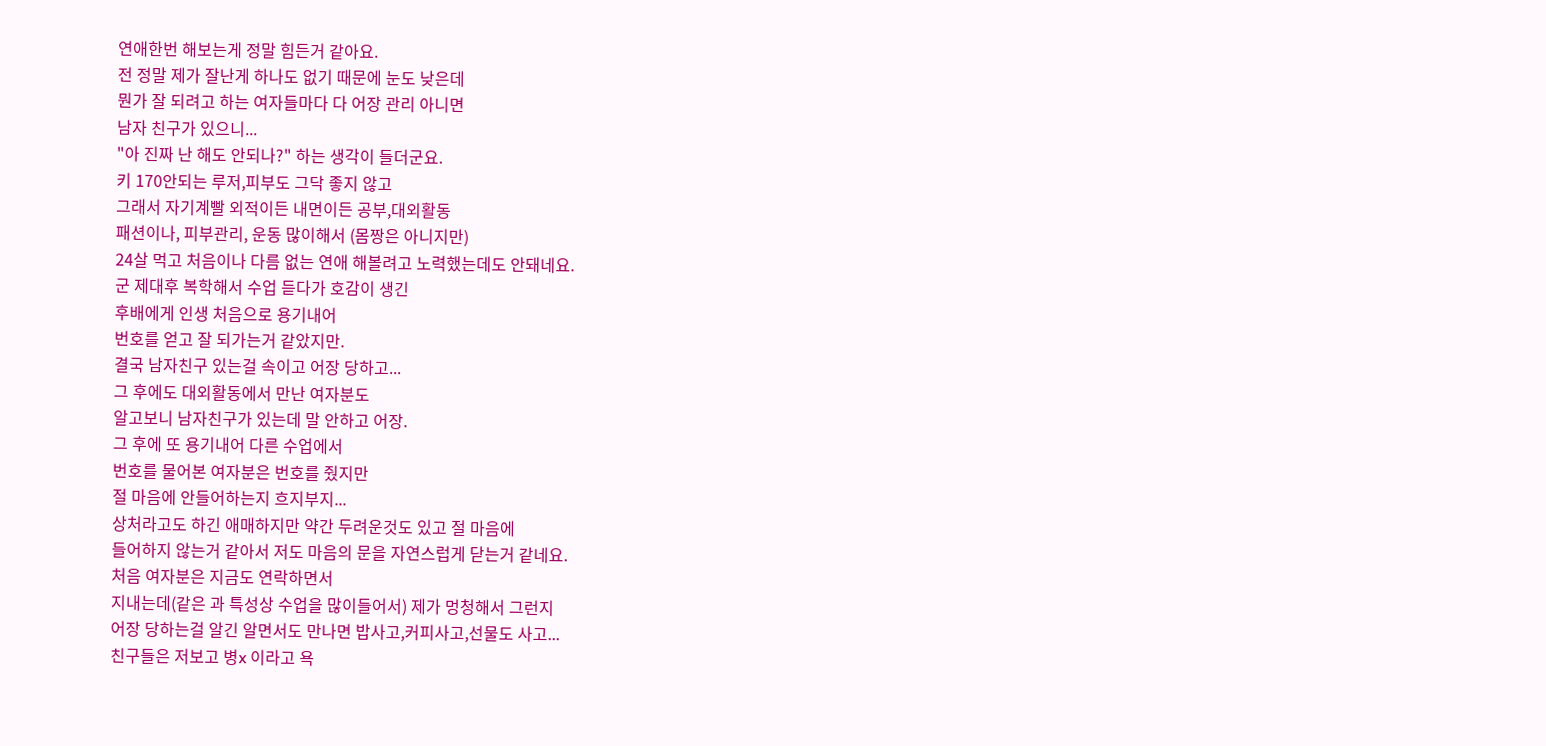연애한번 해보는게 정말 힘든거 같아요.
전 정말 제가 잘난게 하나도 없기 때문에 눈도 낮은데
뭔가 잘 되려고 하는 여자들마다 다 어장 관리 아니면
남자 친구가 있으니...
"아 진짜 난 해도 안되나?" 하는 생각이 들더군요.
키 170안되는 루저,피부도 그닥 좋지 않고
그래서 자기계빨 외적이든 내면이든 공부,대외활동
패션이나, 피부관리, 운동 많이해서 (몸짱은 아니지만)
24살 먹고 처음이나 다름 없는 연애 해볼려고 노력했는데도 안돼네요.
군 제대후 복학해서 수업 듣다가 호감이 생긴
후배에게 인생 처음으로 용기내어
번호를 얻고 잘 되가는거 같았지만.
결국 남자친구 있는걸 속이고 어장 당하고...
그 후에도 대외활동에서 만난 여자분도
알고보니 남자친구가 있는데 말 안하고 어장.
그 후에 또 용기내어 다른 수업에서
번호를 물어본 여자분은 번호를 줬지만
절 마음에 안들어하는지 흐지부지...
상처라고도 하긴 애매하지만 약간 두려운것도 있고 절 마음에
들어하지 않는거 같아서 저도 마음의 문을 자연스럽게 닫는거 같네요.
처음 여자분은 지금도 연락하면서
지내는데(같은 과 특성상 수업을 많이들어서) 제가 멍청해서 그런지
어장 당하는걸 알긴 알면서도 만나면 밥사고,커피사고,선물도 사고...
친구들은 저보고 병x 이라고 욕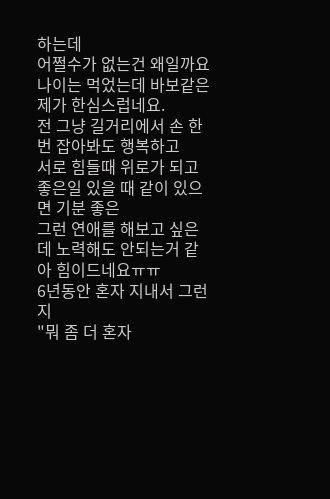하는데
어쩔수가 없는건 왜일까요
나이는 먹었는데 바보같은 제가 한심스럽네요.
전 그냥 길거리에서 손 한번 잡아봐도 행복하고
서로 힘들때 위로가 되고
좋은일 있을 때 같이 있으면 기분 좋은
그런 연애를 해보고 싶은데 노력해도 안되는거 같아 힘이드네요ㅠㅠ
6년동안 혼자 지내서 그런지
"뭐 좀 더 혼자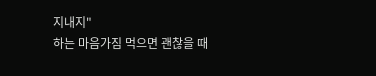지내지"
하는 마음가짐 먹으면 괜찮을 때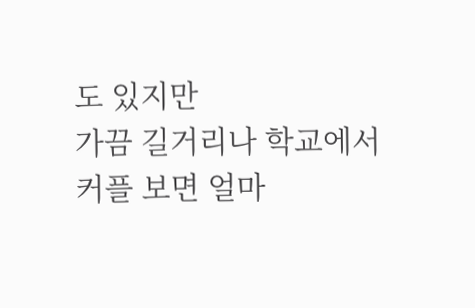도 있지만
가끔 길거리나 학교에서 커플 보면 얼마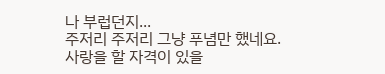나 부럽던지...
주저리 주저리 그냥 푸념만 했네요.
사랑을 할 자격이 있을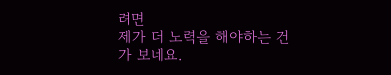려면
제가 더 노력을 해야하는 건가 보네요.